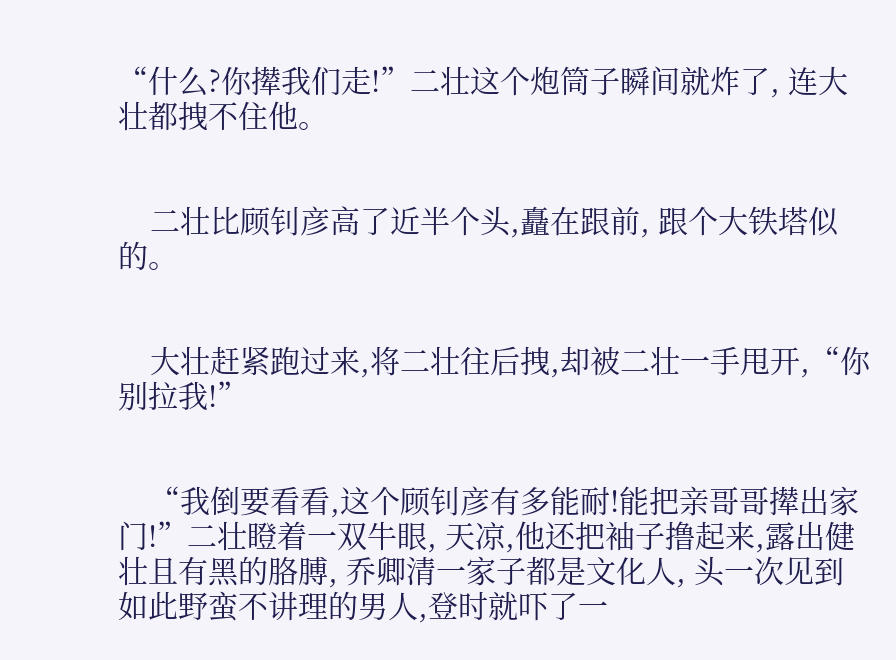“什么?你撵我们走!”二壮这个炮筒子瞬间就炸了, 连大壮都拽不住他。


    二壮比顾钊彦高了近半个头,矗在跟前, 跟个大铁塔似的。


    大壮赶紧跑过来,将二壮往后拽,却被二壮一手甩开,“你别拉我!”


    “我倒要看看,这个顾钊彦有多能耐!能把亲哥哥撵出家门!”二壮瞪着一双牛眼, 天凉,他还把袖子撸起来,露出健壮且有黑的胳膊, 乔卿清一家子都是文化人, 头一次见到如此野蛮不讲理的男人,登时就吓了一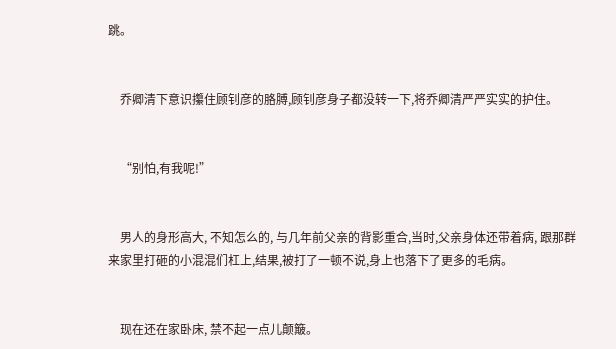跳。


    乔卿清下意识攥住顾钊彦的胳膊,顾钊彦身子都没转一下,将乔卿清严严实实的护住。


    “别怕,有我呢!”


    男人的身形高大, 不知怎么的, 与几年前父亲的背影重合,当时,父亲身体还带着病, 跟那群来家里打砸的小混混们杠上,结果,被打了一顿不说,身上也落下了更多的毛病。


    现在还在家卧床, 禁不起一点儿颠簸。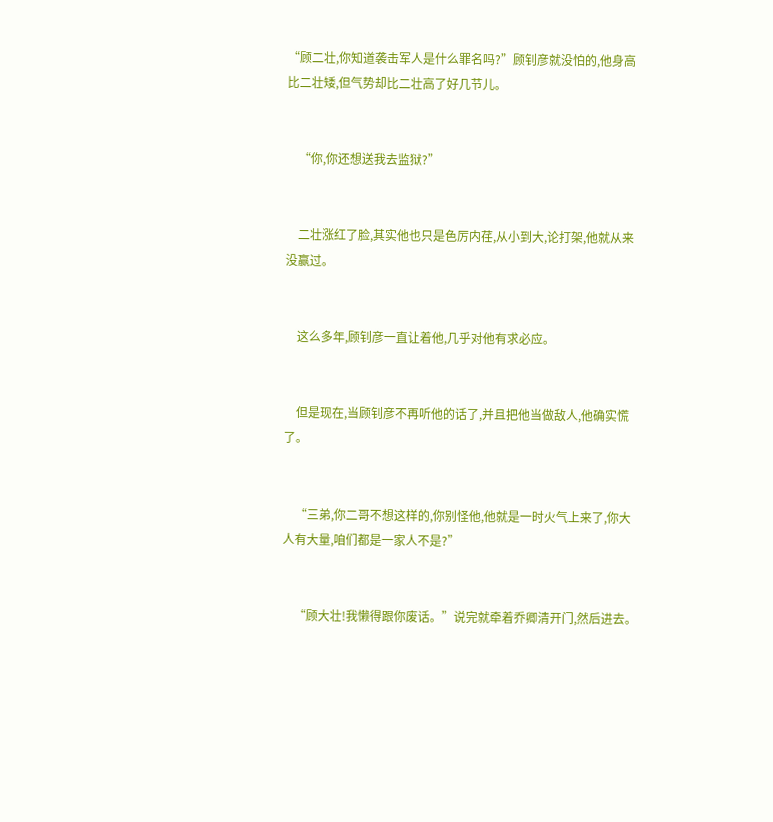“顾二壮,你知道袭击军人是什么罪名吗?”顾钊彦就没怕的,他身高比二壮矮,但气势却比二壮高了好几节儿。


    “你,你还想送我去监狱?”


    二壮涨红了脸,其实他也只是色厉内荏,从小到大,论打架,他就从来没赢过。


    这么多年,顾钊彦一直让着他,几乎对他有求必应。


    但是现在,当顾钊彦不再听他的话了,并且把他当做敌人,他确实慌了。


    “三弟,你二哥不想这样的,你别怪他,他就是一时火气上来了,你大人有大量,咱们都是一家人不是?”


    “顾大壮!我懒得跟你废话。”说完就牵着乔卿清开门,然后进去。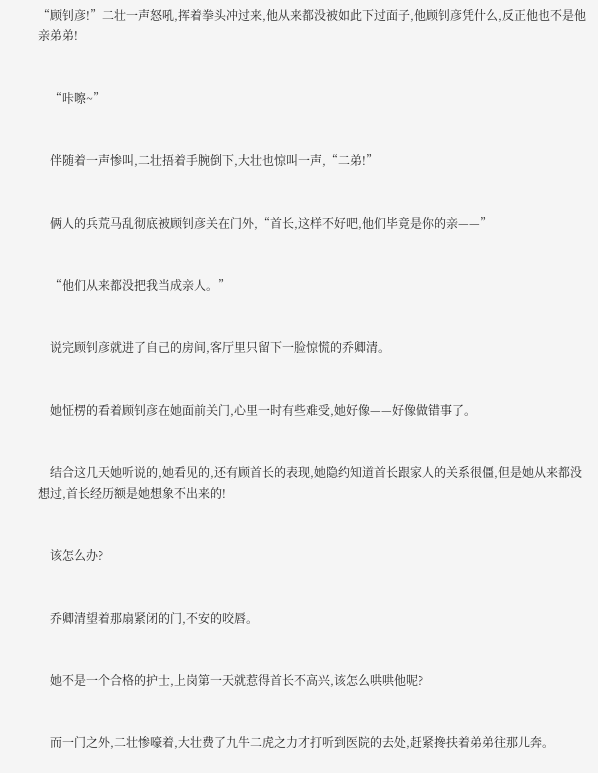“顾钊彦!”二壮一声怒吼,挥着拳头冲过来,他从来都没被如此下过面子,他顾钊彦凭什么,反正他也不是他亲弟弟!


    “咔嚓~”


    伴随着一声惨叫,二壮捂着手腕倒下,大壮也惊叫一声,“二弟!”


    俩人的兵荒马乱彻底被顾钊彦关在门外,“首长,这样不好吧,他们毕竟是你的亲——”


    “他们从来都没把我当成亲人。”


    说完顾钊彦就进了自己的房间,客厅里只留下一脸惊慌的乔卿清。


    她怔楞的看着顾钊彦在她面前关门,心里一时有些难受,她好像——好像做错事了。


    结合这几天她听说的,她看见的,还有顾首长的表现,她隐约知道首长跟家人的关系很僵,但是她从来都没想过,首长经历额是她想象不出来的!


    该怎么办?


    乔卿清望着那扇紧闭的门,不安的咬唇。


    她不是一个合格的护士,上岗第一天就惹得首长不高兴,该怎么哄哄他呢?


    而一门之外,二壮惨嚎着,大壮费了九牛二虎之力才打听到医院的去处,赶紧搀扶着弟弟往那儿奔。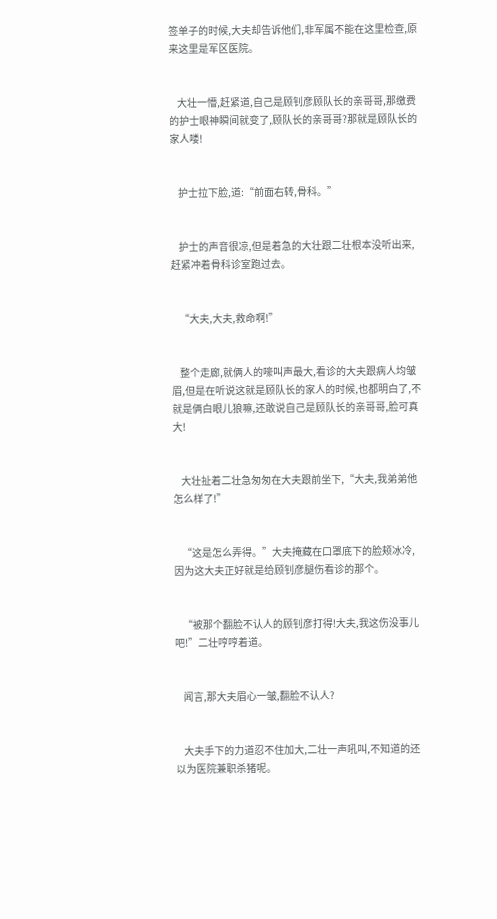签单子的时候,大夫却告诉他们,非军属不能在这里检查,原来这里是军区医院。


    大壮一懵,赶紧道,自己是顾钊彦顾队长的亲哥哥,那缴费的护士眼神瞬间就变了,顾队长的亲哥哥?那就是顾队长的家人喽!


    护士拉下脸,道:“前面右转,骨科。”


    护士的声音很凉,但是着急的大壮跟二壮根本没听出来,赶紧冲着骨科诊室跑过去。


    “大夫,大夫,救命啊!”


    整个走廊,就俩人的嚎叫声最大,看诊的大夫跟病人均皱眉,但是在听说这就是顾队长的家人的时候,也都明白了,不就是俩白眼儿狼嘛,还敢说自己是顾队长的亲哥哥,脸可真大!


    大壮扯着二壮急匆匆在大夫跟前坐下,“大夫,我弟弟他怎么样了!”


    “这是怎么弄得。”大夫掩藏在口罩底下的脸颊冰冷,因为这大夫正好就是给顾钊彦腿伤看诊的那个。


    “被那个翻脸不认人的顾钊彦打得!大夫,我这伤没事儿吧!”二壮哼哼着道。


    闻言,那大夫眉心一皱,翻脸不认人?


    大夫手下的力道忍不住加大,二壮一声吼叫,不知道的还以为医院兼职杀猪呢。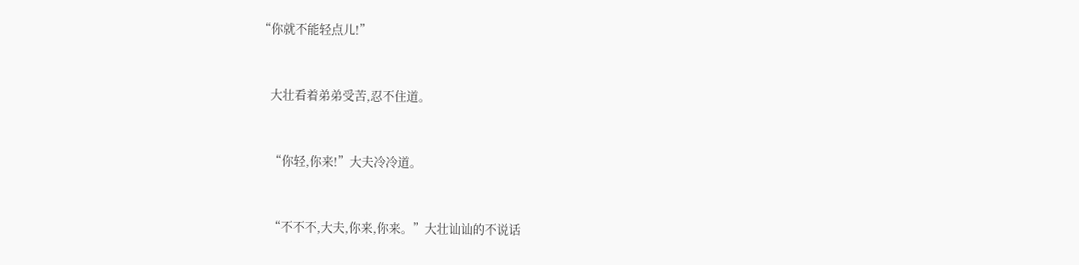“你就不能轻点儿!”


    大壮看着弟弟受苦,忍不住道。


    “你轻,你来!”大夫冷冷道。


    “不不不,大夫,你来,你来。”大壮讪讪的不说话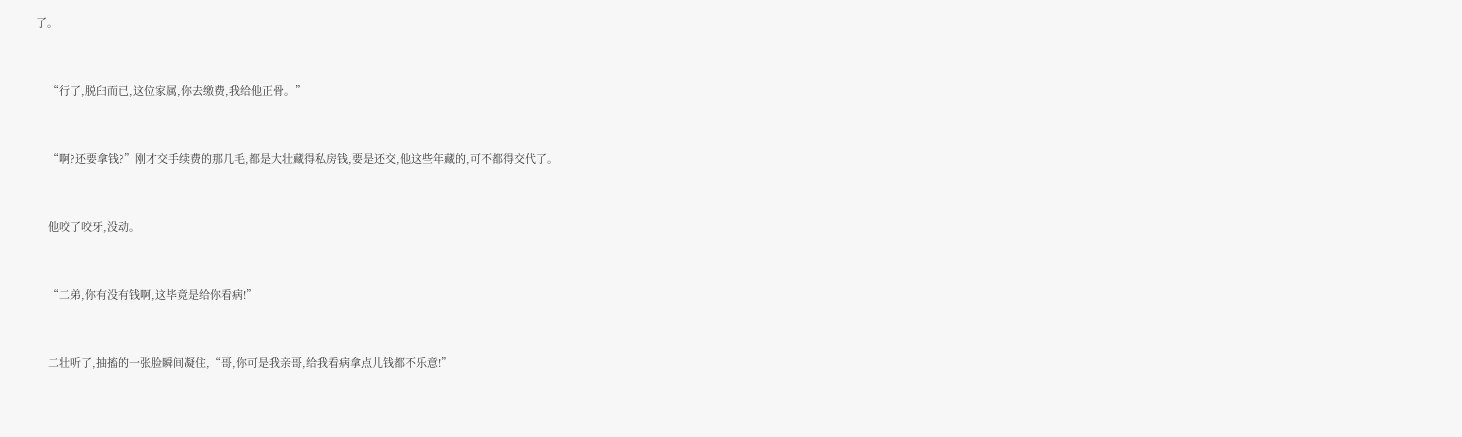了。


    “行了,脱臼而已,这位家属,你去缴费,我给他正骨。”


    “啊?还要拿钱?”刚才交手续费的那几毛,都是大壮藏得私房钱,要是还交,他这些年藏的,可不都得交代了。


    他咬了咬牙,没动。


    “二弟,你有没有钱啊,这毕竟是给你看病!”


    二壮听了,抽搐的一张脸瞬间凝住,“哥,你可是我亲哥,给我看病拿点儿钱都不乐意!”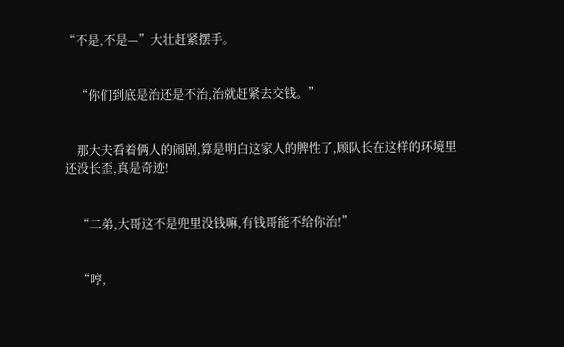“不是,不是—”大壮赶紧摆手。


    “你们到底是治还是不治,治就赶紧去交钱。”


    那大夫看着俩人的闹剧,算是明白这家人的脾性了,顾队长在这样的环境里还没长歪,真是奇迹!


    “二弟,大哥这不是兜里没钱嘛,有钱哥能不给你治!”


    “哼,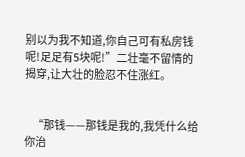别以为我不知道,你自己可有私房钱呢!足足有5块呢!”二壮毫不留情的揭穿,让大壮的脸忍不住涨红。


    “那钱——那钱是我的,我凭什么给你治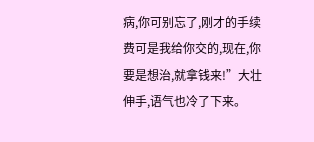病,你可别忘了,刚才的手续费可是我给你交的,现在,你要是想治,就拿钱来!”大壮伸手,语气也冷了下来。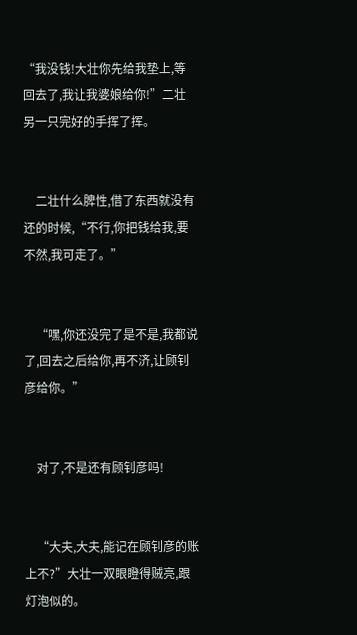“我没钱!大壮你先给我垫上,等回去了,我让我婆娘给你!”二壮另一只完好的手挥了挥。


    二壮什么脾性,借了东西就没有还的时候,“不行,你把钱给我,要不然,我可走了。”


    “嘿,你还没完了是不是,我都说了,回去之后给你,再不济,让顾钊彦给你。”


    对了,不是还有顾钊彦吗!


    “大夫,大夫,能记在顾钊彦的账上不?”大壮一双眼瞪得贼亮,跟灯泡似的。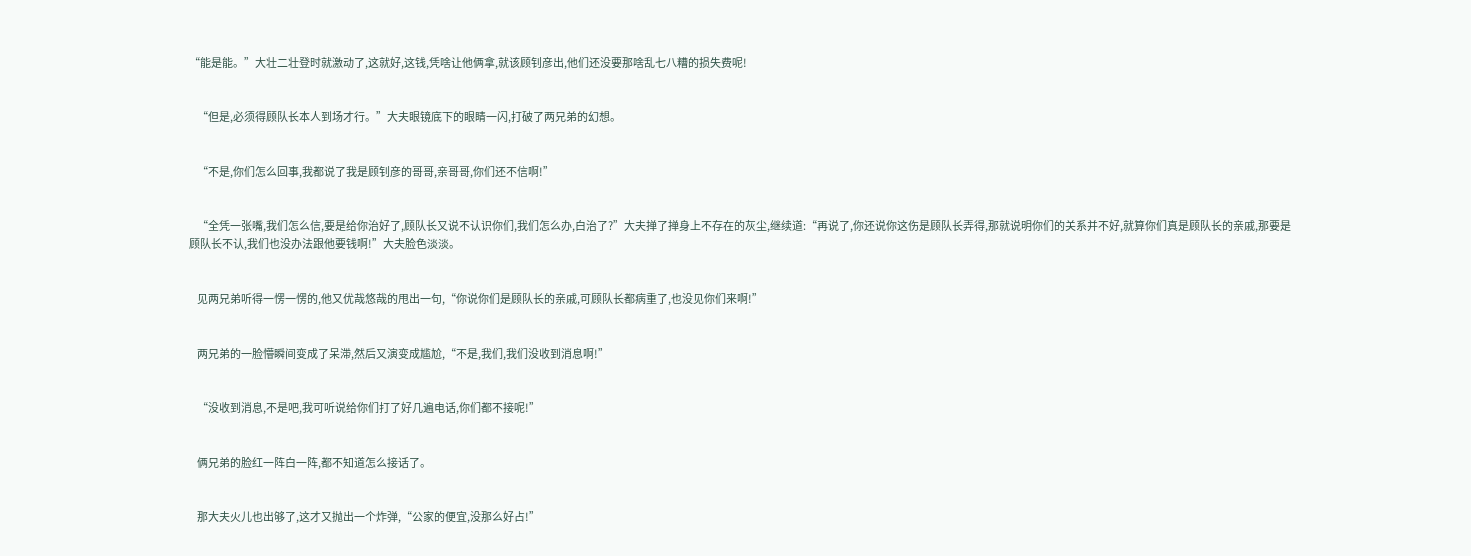“能是能。”大壮二壮登时就激动了,这就好,这钱,凭啥让他俩拿,就该顾钊彦出,他们还没要那啥乱七八糟的损失费呢!


    “但是,必须得顾队长本人到场才行。”大夫眼镜底下的眼睛一闪,打破了两兄弟的幻想。


    “不是,你们怎么回事,我都说了我是顾钊彦的哥哥,亲哥哥,你们还不信啊!”


    “全凭一张嘴,我们怎么信,要是给你治好了,顾队长又说不认识你们,我们怎么办,白治了?”大夫掸了掸身上不存在的灰尘,继续道:“再说了,你还说你这伤是顾队长弄得,那就说明你们的关系并不好,就算你们真是顾队长的亲戚,那要是顾队长不认,我们也没办法跟他要钱啊!”大夫脸色淡淡。


    见两兄弟听得一愣一愣的,他又优哉悠哉的甩出一句,“你说你们是顾队长的亲戚,可顾队长都病重了,也没见你们来啊!”


    两兄弟的一脸懵瞬间变成了呆滞,然后又演变成尴尬,“不是,我们,我们没收到消息啊!”


    “没收到消息,不是吧,我可听说给你们打了好几遍电话,你们都不接呢!”


    俩兄弟的脸红一阵白一阵,都不知道怎么接话了。


    那大夫火儿也出够了,这才又抛出一个炸弹,“公家的便宜,没那么好占!”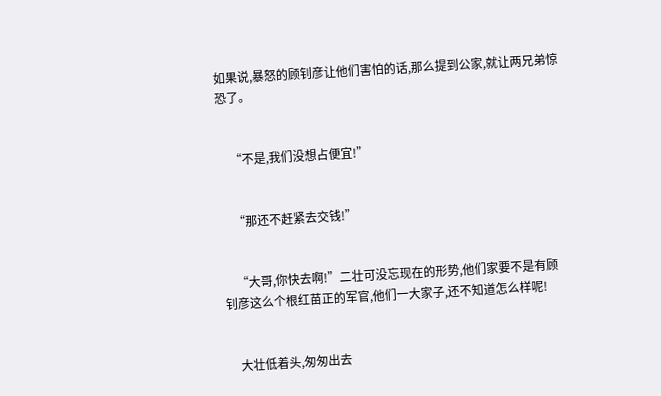如果说,暴怒的顾钊彦让他们害怕的话,那么提到公家,就让两兄弟惊恐了。


    “不是,我们没想占便宜!”


    “那还不赶紧去交钱!”


    “大哥,你快去啊!”二壮可没忘现在的形势,他们家要不是有顾钊彦这么个根红苗正的军官,他们一大家子,还不知道怎么样呢!


    大壮低着头,匆匆出去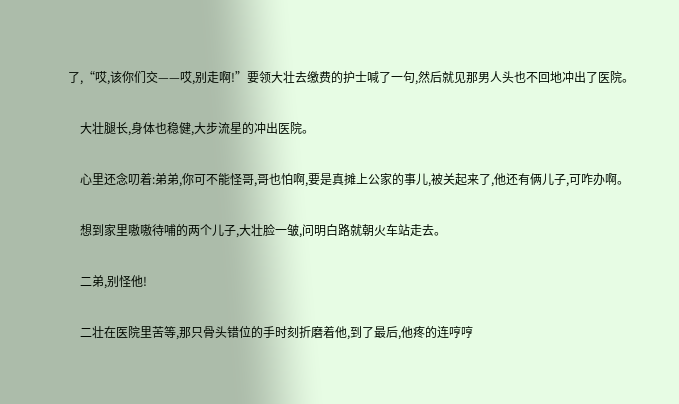了,“哎,该你们交——哎,别走啊!”要领大壮去缴费的护士喊了一句,然后就见那男人头也不回地冲出了医院。


    大壮腿长,身体也稳健,大步流星的冲出医院。


    心里还念叨着:弟弟,你可不能怪哥,哥也怕啊,要是真摊上公家的事儿,被关起来了,他还有俩儿子,可咋办啊。


    想到家里嗷嗷待哺的两个儿子,大壮脸一皱,问明白路就朝火车站走去。


    二弟,别怪他!


    二壮在医院里苦等,那只骨头错位的手时刻折磨着他,到了最后,他疼的连哼哼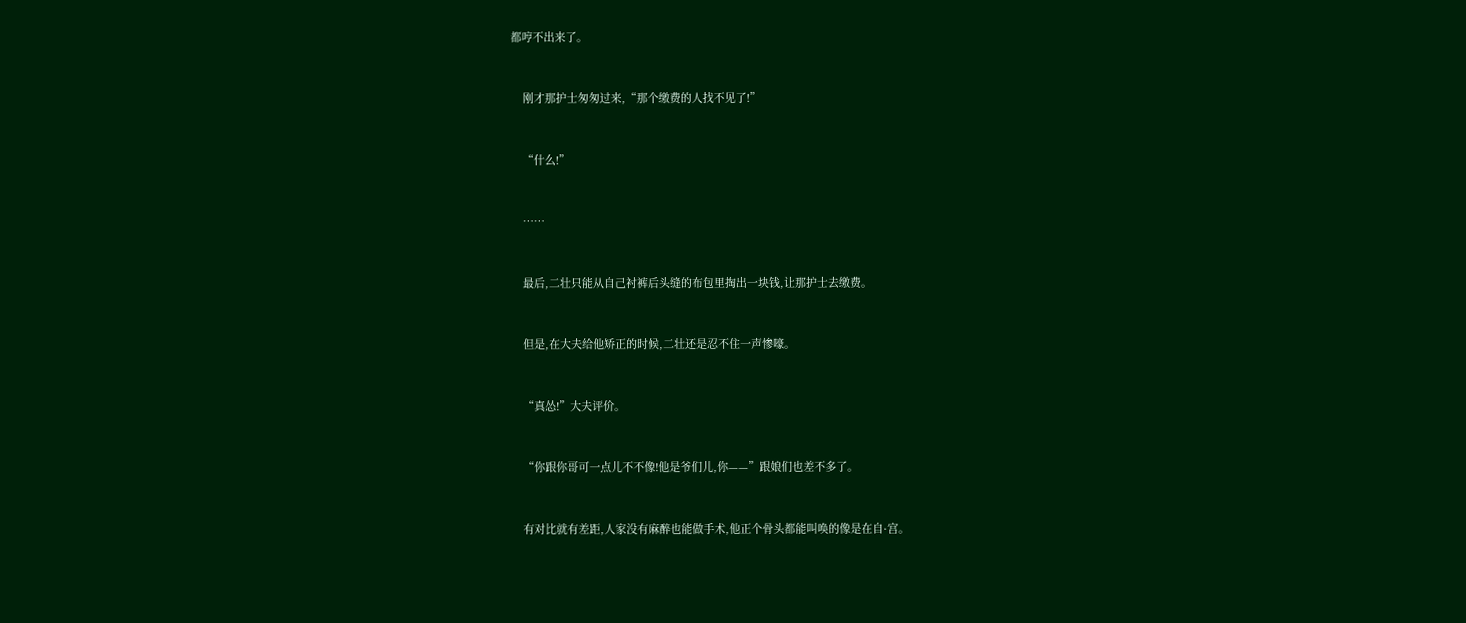都哼不出来了。


    刚才那护士匆匆过来,“那个缴费的人找不见了!”


    “什么!”


    ……


    最后,二壮只能从自己衬裤后头缝的布包里掏出一块钱,让那护士去缴费。


    但是,在大夫给他矫正的时候,二壮还是忍不住一声惨嚎。


    “真怂!”大夫评价。


    “你跟你哥可一点儿不不像!他是爷们儿,你——”跟娘们也差不多了。


    有对比就有差距,人家没有麻醉也能做手术,他正个骨头都能叫唤的像是在自·宫。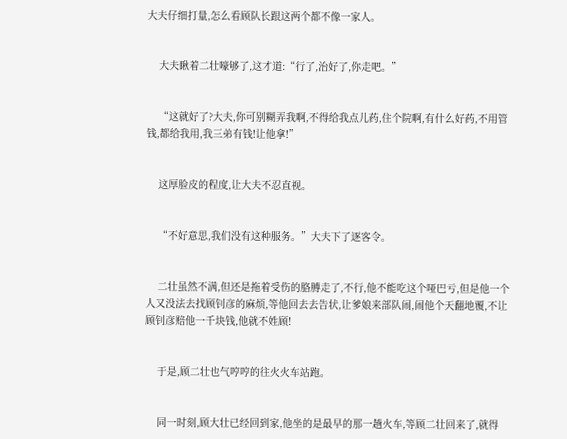大夫仔细打量,怎么看顾队长跟这两个都不像一家人。


    大夫瞅着二壮嚎够了,这才道:“行了,治好了,你走吧。”


    “这就好了?大夫,你可别糊弄我啊,不得给我点儿药,住个院啊,有什么好药,不用管钱,都给我用,我三弟有钱!让他拿!”


    这厚脸皮的程度,让大夫不忍直视。


    “不好意思,我们没有这种服务。”大夫下了逐客令。


    二壮虽然不满,但还是拖着受伤的胳膊走了,不行,他不能吃这个哑巴亏,但是他一个人又没法去找顾钊彦的麻烦,等他回去去告状,让爹娘来部队闹,闹他个天翻地覆,不让顾钊彦赔他一千块钱,他就不姓顾!


    于是,顾二壮也气哼哼的往火火车站跑。


    同一时刻,顾大壮已经回到家,他坐的是最早的那一趟火车,等顾二壮回来了,就得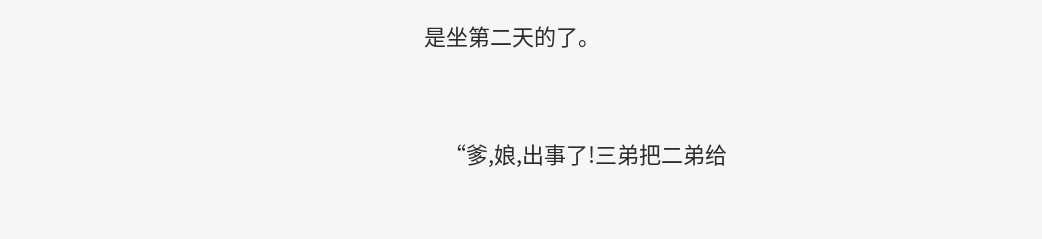是坐第二天的了。


    “爹,娘,出事了!三弟把二弟给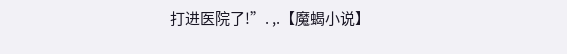打进医院了!”. ,.【魔蝎小说】